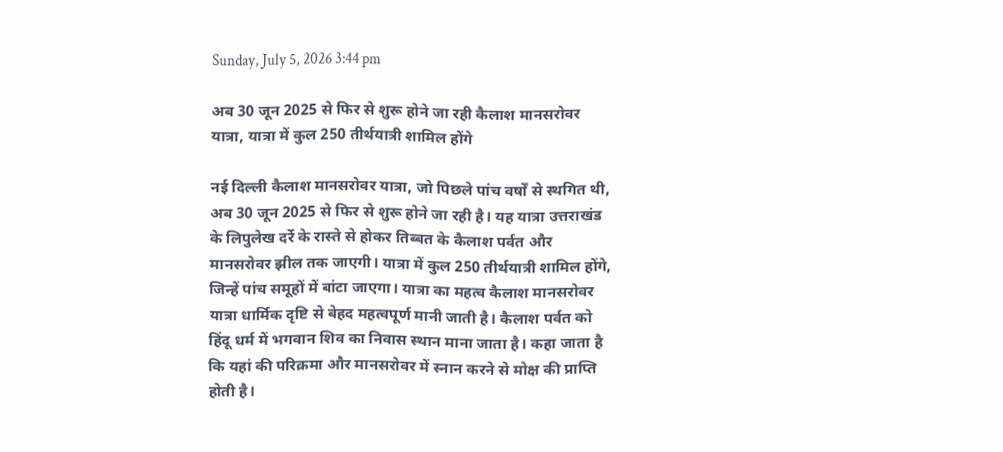Sunday, July 5, 2026 3:44 pm

अब 30 जून 2025 से फिर से शुरू होने जा रही कैलाश मानसरोवर यात्रा, यात्रा में कुल 250 तीर्थयात्री शामिल होंगे

नई दिल्ली कैलाश मानसरोवर यात्रा, जो पिछले पांच वर्षों से स्थगित थी, अब 30 जून 2025 से फिर से शुरू होने जा रही है। यह यात्रा उत्तराखंड के लिपुलेख दर्रे के रास्ते से होकर तिब्बत के कैलाश पर्वत और मानसरोवर झील तक जाएगी। यात्रा में कुल 250 तीर्थयात्री शामिल होंगे, जिन्हें पांच समूहों में बांटा जाएगा। यात्रा का महत्व कैलाश मानसरोवर यात्रा धार्मिक दृष्टि से बेहद महत्वपूर्ण मानी जाती है। कैलाश पर्वत को हिंदू धर्म में भगवान शिव का निवास स्थान माना जाता है। कहा जाता है कि यहां की परिक्रमा और मानसरोवर में स्नान करने से मोक्ष की प्राप्ति होती है।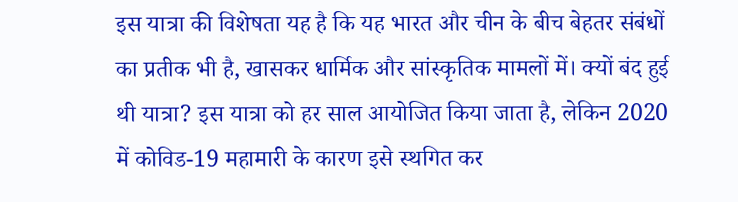इस यात्रा की विशेषता यह है कि यह भारत और चीन के बीच बेहतर संबंधों का प्रतीक भी है, खासकर धार्मिक और सांस्कृतिक मामलों में। क्यों बंद हुई थी यात्रा? इस यात्रा को हर साल आयोजित किया जाता है, लेकिन 2020 में कोविड-19 महामारी के कारण इसे स्थगित कर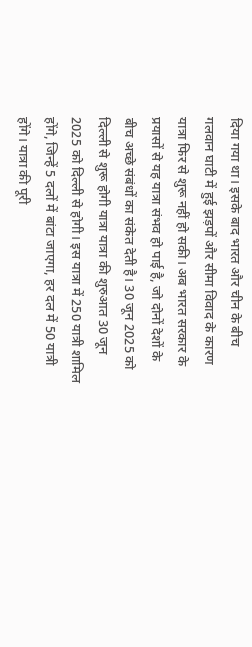दिया गया था। इसके बाद भारत और चीन के बीच गलवान घाटी में हुई झड़पों और सीमा विवाद के कारण यात्रा फिर से शुरू नहीं हो सकी। अब भारत सरकार के प्रयासों से यह यात्रा संभव हो पाई है, जो दोनों देशों के बीच अच्छे संबंधों का संकेत देती है। 30 जून 2025 को दिल्ली से शुरू होगी यात्रा यात्रा की शुरुआत 30 जून 2025 को दिल्ली से होगी। इस यात्रा में 250 यात्री शामिल होंगे, जिन्हें 5 दलों में बांटा जाएगा, हर दल में 50 यात्री होंगे। यात्रा की पूरी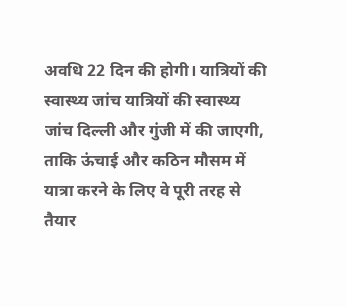अवधि 22 दिन की होगी। यात्रियों की स्वास्थ्य जांच यात्रियों की स्वास्थ्य जांच दिल्ली और गुंजी में की जाएगी, ताकि ऊंचाई और कठिन मौसम में यात्रा करने के लिए वे पूरी तरह से तैयार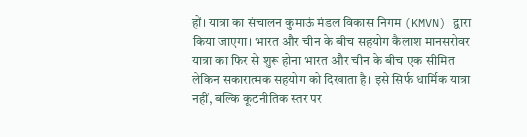हों। यात्रा का संचालन कुमाऊं मंडल विकास निगम (KMVN) द्वारा किया जाएगा। भारत और चीन के बीच सहयोग कैलाश मानसरोवर यात्रा का फिर से शुरू होना भारत और चीन के बीच एक सीमित लेकिन सकारात्मक सहयोग को दिखाता है। इसे सिर्फ धार्मिक यात्रा नहीं, बल्कि कूटनीतिक स्तर पर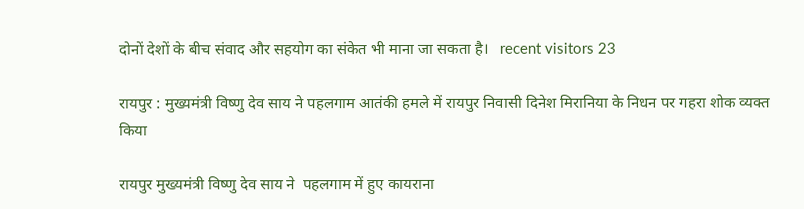दोनों देशों के बीच संवाद और सहयोग का संकेत भी माना जा सकता है।   recent visitors 23

रायपुर : मुख्यमंत्री विष्णु देव साय ने पहलगाम आतंकी हमले में रायपुर निवासी दिनेश मिरानिया के निधन पर गहरा शोक व्यक्त किया

रायपुर मुख्यमंत्री विष्णु देव साय ने  पहलगाम में हुए कायराना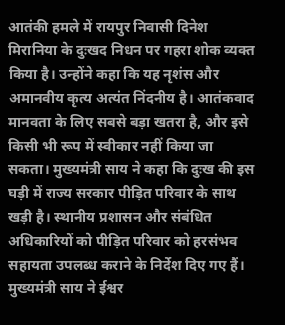आतंकी हमले में रायपुर निवासी दिनेश मिरानिया के दुःखद निधन पर गहरा शोक व्यक्त किया है। उन्होंने कहा कि यह नृशंस और अमानवीय कृत्य अत्यंत निंदनीय है। आतंकवाद मानवता के लिए सबसे बड़ा खतरा है, और इसे किसी भी रूप में स्वीकार नहीं किया जा सकता। मुख्यमंत्री साय ने कहा कि दुःख की इस घड़ी में राज्य सरकार पीड़ित परिवार के साथ खड़ी है। स्थानीय प्रशासन और संबंधित अधिकारियों को पीड़ित परिवार को हरसंभव सहायता उपलब्ध कराने के निर्देश दिए गए हैं। मुख्यमंत्री साय ने ईश्वर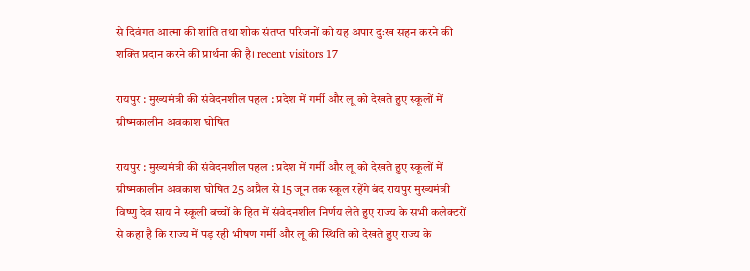से दिवंगत आत्मा की शांति तथा शोक संतप्त परिजनों को यह अपार दुःख सहन करने की शक्ति प्रदान करने की प्रार्थना की है। recent visitors 17

रायपुर : मुख्यमंत्री की संवेदनशील पहल : प्रदेश में गर्मी और लू को देखते हुए स्कूलों में ग्रीष्मकालीन अवकाश घोषित

रायपुर : मुख्यमंत्री की संवेदनशील पहल : प्रदेश में गर्मी और लू को देखते हुए स्कूलों में ग्रीष्मकालीन अवकाश घोषित 25 अप्रैल से 15 जून तक स्कूल रहेंगे बंद रायपुर मुख्यमंत्री विष्णु देव साय ने स्कूली बच्चों के हित में संवेदनशील निर्णय लेते हुए राज्य के सभी कलेक्टरों से कहा है कि राज्य में पड़ रही भीषण गर्मी और लू की स्थिति को देखते हुए राज्य के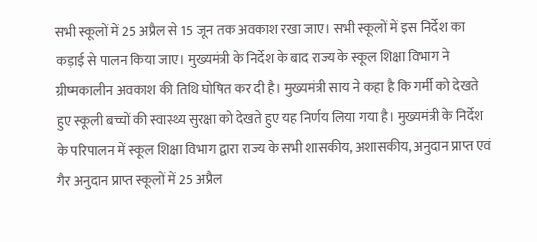सभी स्कूलों में 25 अप्रैल से 15 जून तक अवकाश रखा जाए। सभी स्कूलों में इस निर्देश का कड़ाई से पालन किया जाए। मुख्यमंत्री के निर्देश के बाद राज्य के स्कूल शिक्षा विभाग ने ग्रीष्मकालीन अवकाश की तिथि घोषित कर दी है। मुख्यमंत्री साय ने कहा है कि गर्मी को देखते हुए स्कूली बच्चों की स्वास्थ्य सुरक्षा को देखते हुए यह निर्णय लिया गया है। मुख्यमंत्री के निर्देश के परिपालन में स्कूल शिक्षा विभाग द्वारा राज्य के सभी शासकीय, अशासकीय, अनुदान प्राप्त एवं गैर अनुदान प्राप्त स्कूलों में 25 अप्रैल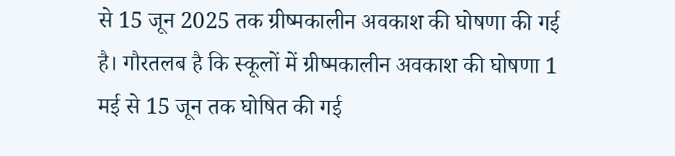से 15 जून 2025 तक ग्रीष्मकालीन अवकाश की घोषणा की गई है। गौरतलब है कि स्कूलों में ग्रीष्मकालीन अवकाश की घोषणा 1 मई से 15 जून तक घोषित की गई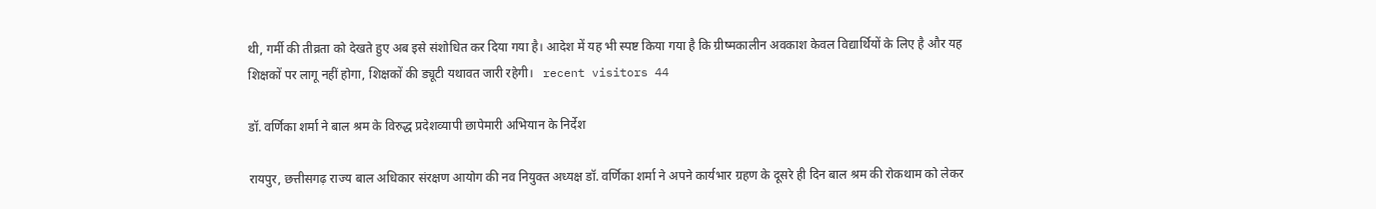थी, गर्मी की तीव्रता को देखते हुए अब इसे संशोधित कर दिया गया है। आदेश में यह भी स्पष्ट किया गया है कि ग्रीष्मकालीन अवकाश केवल विद्यार्थियों के लिए है और यह शिक्षकों पर लागू नहीं होगा, शिक्षकों की ड्यूटी यथावत जारी रहेगी।   recent visitors 44

डॉ. वर्णिका शर्मा ने बाल श्रम के विरुद्ध प्रदेशव्यापी छापेमारी अभियान के निर्देश

रायपुर, छत्तीसगढ़ राज्य बाल अधिकार संरक्षण आयोग की नव नियुक्त अध्यक्ष डॉ. वर्णिका शर्मा ने अपने कार्यभार ग्रहण के दूसरे ही दिन बाल श्रम की रोकथाम को लेकर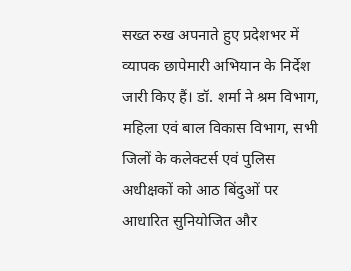सख्त रुख अपनाते हुए प्रदेशभर में व्यापक छापेमारी अभियान के निर्देश जारी किए हैं। डॉ. शर्मा ने श्रम विभाग, महिला एवं बाल विकास विभाग, सभी जिलों के कलेक्टर्स एवं पुलिस अधीक्षकों को आठ बिंदुओं पर आधारित सुनियोजित और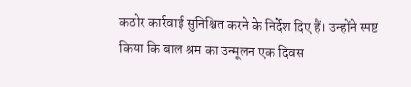कठोर कार्रवाई सुनिश्चित करने के निर्देश दिए हैं। उन्होंने स्पष्ट किया कि बाल श्रम का उन्मूलन एक दिवस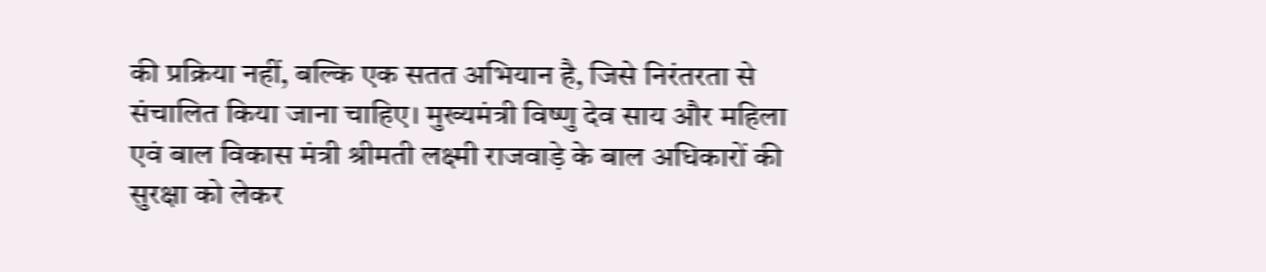की प्रक्रिया नहीं, बल्कि एक सतत अभियान है, जिसे निरंतरता से संचालित किया जाना चाहिए। मुख्यमंत्री विष्णु देव साय और महिला एवं बाल विकास मंत्री श्रीमती लक्ष्मी राजवाड़े के बाल अधिकारों की सुरक्षा को लेकर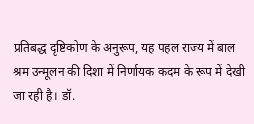प्रतिबद्ध दृष्टिकोण के अनुरूप, यह पहल राज्य में बाल श्रम उन्मूलन की दिशा में निर्णायक कदम के रूप में देखी जा रही है। डॉ.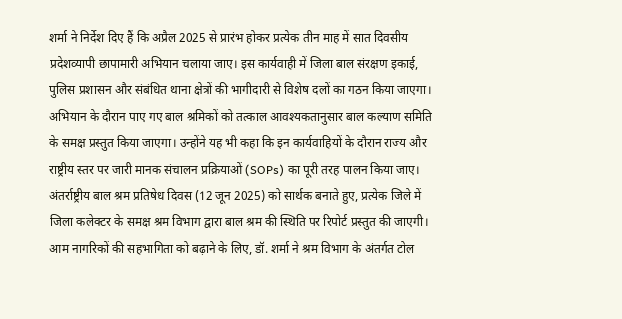शर्मा ने निर्देश दिए हैं कि अप्रैल 2025 से प्रारंभ होकर प्रत्येक तीन माह में सात दिवसीय प्रदेशव्यापी छापामारी अभियान चलाया जाए। इस कार्यवाही में जिला बाल संरक्षण इकाई, पुलिस प्रशासन और संबंधित थाना क्षेत्रों की भागीदारी से विशेष दलों का गठन किया जाएगा। अभियान के दौरान पाए गए बाल श्रमिकों को तत्काल आवश्यकतानुसार बाल कल्याण समिति के समक्ष प्रस्तुत किया जाएगा। उन्होंने यह भी कहा कि इन कार्यवाहियों के दौरान राज्य और राष्ट्रीय स्तर पर जारी मानक संचालन प्रक्रियाओं (SOPs) का पूरी तरह पालन किया जाए। अंतर्राष्ट्रीय बाल श्रम प्रतिषेध दिवस (12 जून 2025) को सार्थक बनाते हुए, प्रत्येक जिले में जिला कलेक्टर के समक्ष श्रम विभाग द्वारा बाल श्रम की स्थिति पर रिपोर्ट प्रस्तुत की जाएगी। आम नागरिकों की सहभागिता को बढ़ाने के लिए, डॉ. शर्मा ने श्रम विभाग के अंतर्गत टोल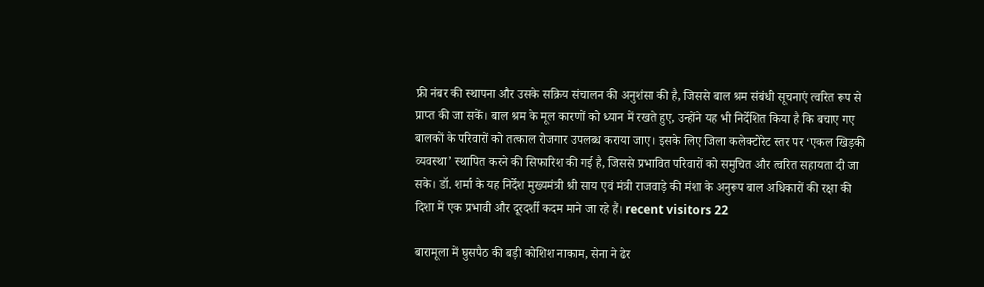फ्री नंबर की स्थापना और उसके सक्रिय संचालन की अनुशंसा की है, जिससे बाल श्रम संबंधी सूचनाएं त्वरित रूप से प्राप्त की जा सकें। बाल श्रम के मूल कारणों को ध्यान में रखते हुए, उन्होंने यह भी निर्देशित किया है कि बचाए गए बालकों के परिवारों को तत्काल रोजगार उपलब्ध कराया जाए। इसके लिए जिला कलेक्टोरेट स्तर पर ‘एकल खिड़की व्यवस्था’ स्थापित करने की सिफारिश की गई है, जिससे प्रभावित परिवारों को समुचित और त्वरित सहायता दी जा सके। डॉ. शर्मा के यह निर्देश मुख्यमंत्री श्री साय एवं मंत्री राजवाड़े की मंशा के अनुरूप बाल अधिकारों की रक्षा की दिशा में एक प्रभावी और दूरदर्शी कदम माने जा रहे हैं। recent visitors 22

बारामूला में घुसपैठ की बड़ी कोशिश नाकाम, सेना ने ढेर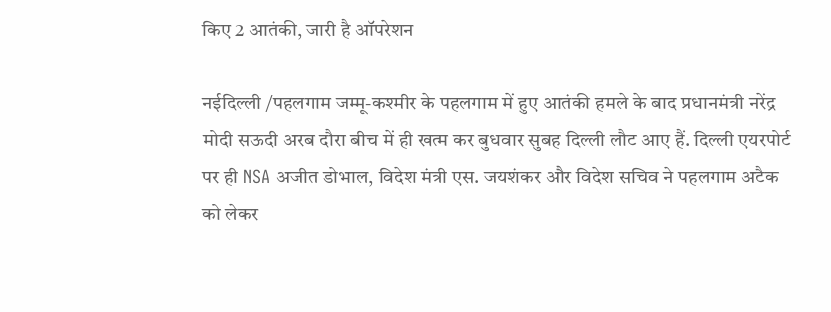किए 2 आतंकी, जारी है ऑपरेशन

नईदिल्ली /पहलगाम जम्मू-कश्मीर के पहलगाम में हुए आतंकी हमले के बाद प्रधानमंत्री नरेंद्र मोदी सऊदी अरब दौरा बीच में ही खत्म कर बुधवार सुबह दिल्ली लौट आए हैं. दिल्ली एयरपोर्ट पर ही NSA अजीत डोभाल, विदेश मंत्री एस. जयशंकर और विदेश सचिव ने पहलगाम अटैक को लेकर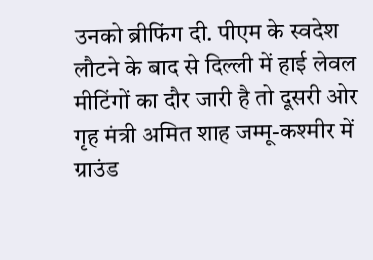उनको ब्रीफिंग दी. पीएम के स्वदेश लौटने के बाद से दिल्ली में हाई लेवल मीटिंगों का दौर जारी है तो दूसरी ओर गृह मंत्री अमित शाह जम्मू-कश्मीर में ग्राउंड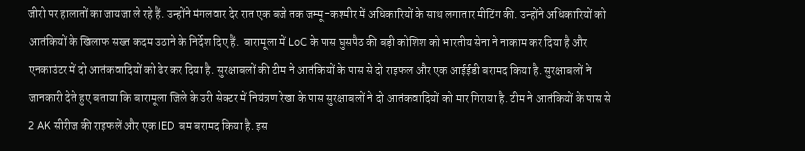जीरो पर हालातों का जायजा ले रहे हैं. उन्होंने मंगलवार देर रात एक बजे तक जम्मू-कश्मीर में अधिकारियों के साथ लगातार मीटिंग की. उन्होंने अधिकारियों को आतंकियों के खिलाफ सख्त कदम उठाने के निर्देश दिए हैं.  बारामूला में LoC के पास घुसपैठ की बड़ी कोशिश को भारतीय सेना ने नाकाम कर दिया है और एनकाउंटर में दो आतंकवादियों को ढेर कर दिया है. सुरक्षाबलों की टीम ने आतंकियों के पास से दो राइफल और एक आईईडी बरामद किया है. सुरक्षाबलों ने जानकारी देते हुए बताया कि बारामूला जिले के उरी सेक्टर में नियंत्रण रेखा के पास सुरक्षाबलों ने दो आतंकवादियों को मार गिराया है. टीम ने आतंकियों के पास से 2 AK सीरीज की राइफलें और एक IED बम बरामद किया है. इस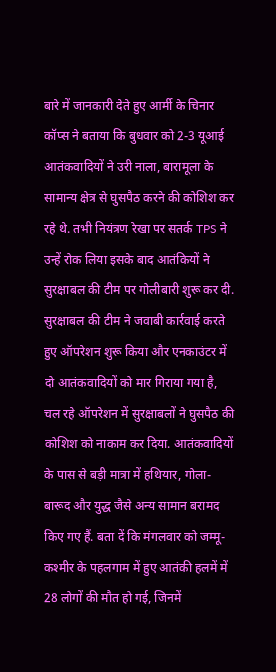बारे में जानकारी देते हुए आर्मी के चिनार कॉप्स ने बताया कि बुधवार को 2-3 यूआई आतंकवादियों ने उरी नाला, बारामूला के सामान्य क्षेत्र से घुसपैठ करने की कोशिश कर रहे थे. तभी नियंत्रण रेखा पर सतर्क TPS ने उन्हें रोक लिया इसके बाद आतंकियों ने सुरक्षाबल की टीम पर गोलीबारी शुरू कर दी. सुरक्षाबल की टीम ने जवाबी कार्रवाई करते हुए ऑपरेशन शुरू किया और एनकाउंटर में दो आतंकवादियों को मार गिराया गया है, चल रहे ऑपरेशन में सुरक्षाबलों ने घुसपैठ की कोशिश को नाकाम कर दिया. आतंकवादियों के पास से बड़ी मात्रा में हथियार, गोला-बारूद और युद्ध जैसे अन्य सामान बरामद किए गए हैं. बता दें कि मंगलवार को जम्मू-कश्मीर के पहलगाम में हुए आतंकी हलमें में 28 लोगों की मौत हो गई, जिनमें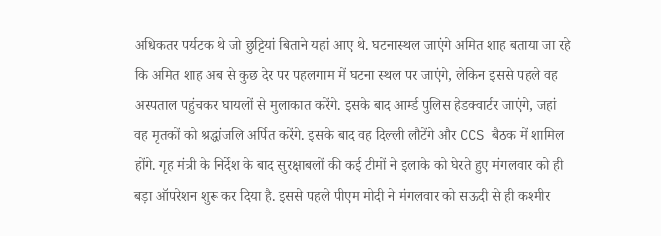अधिकतर पर्यटक थे जो छुट्टियां बिताने यहां आए थे. घटनास्थल जाएंगे अमित शाह बताया जा रहे कि अमित शाह अब से कुछ देर पर पहलगाम में घटना स्थल पर जाएंगे, लेकिन इससे पहले वह अस्पताल पहुंचकर घायलों से मुलाकात करेंगे. इसके बाद आर्म्ड पुलिस हेडक्वार्टर जाएंगे, जहां वह मृतकों को श्रद्धांजलि अर्पित करेंगे. इसके बाद वह दिल्ली लौटेंगे और CCS बैठक में शामिल होंगे. गृह मंत्री के निर्देश के बाद सुरक्षाबलों की कई टीमों ने इलाके को घेरते हुए मंगलवार को ही बड़ा ऑपरेशन शुरू कर दिया है. इससे पहले पीएम मोदी ने मंगलवार को सऊदी से ही कश्मीर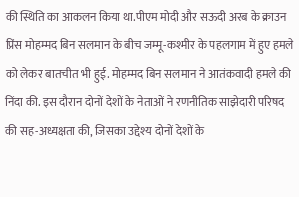की स्थिति का आकलन किया था.पीएम मोदी और सऊदी अरब के क्राउन प्रिंस मोहम्मद बिन सलमान के बीच जम्मू-कश्मीर के पहलगाम में हुए हमले को लेकर बातचीत भी हुई. मोहम्मद बिन सलमान ने आतंकवादी हमले की निंदा की. इस दौरान दोनों देशों के नेताओं ने रणनीतिक साझेदारी परिषद की सह-अध्यक्षता की, जिसका उद्देश्य दोनों देशों के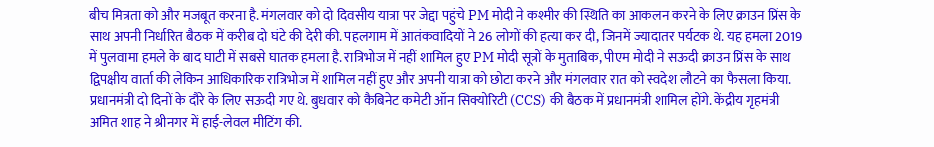बीच मित्रता को और मजबूत करना है. मंगलवार को दो दिवसीय यात्रा पर जेद्दा पहुंचे PM मोदी ने कश्मीर की स्थिति का आकलन करने के लिए क्राउन प्रिंस के साथ अपनी निर्धारित बैठक में करीब दो घंटे की देरी की. पहलगाम में आतंकवादियों ने 26 लोगों की हत्या कर दी, जिनमें ज्यादातर पर्यटक थे. यह हमला 2019 में पुलवामा हमले के बाद घाटी में सबसे घातक हमला है. रात्रिभोज में नहीं शामिल हुए PM मोदी सूत्रों के मुताबिक, पीएम मोदी ने सऊदी क्राउन प्रिंस के साथ द्विपक्षीय वार्ता की लेकिन आधिकारिक रात्रिभोज में शामिल नहीं हुए और अपनी यात्रा को छोटा करने और मंगलवार रात को स्वदेश लौटने का फैसला किया. प्रधानमंत्री दो दिनों के दौरे के लिए सऊदी गए थे. बुधवार को कैबिनेट कमेटी ऑन सिक्योरिटी (CCS) की बैठक में प्रधानमंत्री शामिल होंगे. केंद्रीय गृहमंत्री अमित शाह ने श्रीनगर में हाई-लेवल मीटिंग की.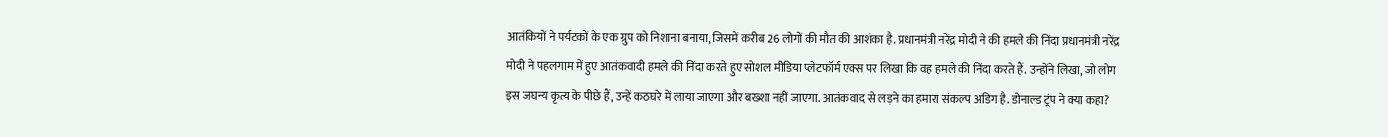आतंकियों ने पर्यटकों के एक ग्रुप को निशाना बनाया, जिसमें करीब 26 लोगों की मौत की आशंका है. प्रधानमंत्री नरेंद्र मोदी ने की हमले की निंदा प्रधानमंत्री नरेंद्र मोदी ने पहलगाम में हुए आतंकवादी हमले की निंदा करते हुए सोशल मीडिया प्लेटफॉर्म एक्स पर लिखा कि वह हमले की निंदा करते हैं. उन्होंने लिखा, जो लोग इस जघन्य कृत्य के पीछे हैं, उन्हें कठघरे में लाया जाएगा और बख्शा नहीं जाएगा. आतंकवाद से लड़ने का हमारा संकल्प अडिग है. डोनाल्ड ट्रंप ने क्या कहा?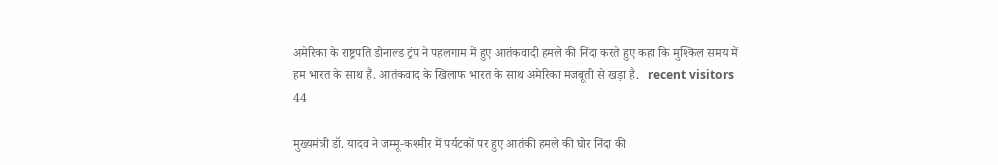अमेरिका के राष्ट्रपति डोनाल्ड ट्रंप ने पहलगाम में हुए आतंकवादी हमले की निंदा करते हुए कहा कि मुश्किल समय में हम भारत के साथ हैं. आतंकवाद के खिलाफ भारत के साथ अमेरिका मजबूती से खड़ा है.   recent visitors 44

मुख्यमंत्री डॉ. यादव ने जम्मू-कश्मीर में पर्यटकों पर हुए आतंकी हमले की घोर निंदा की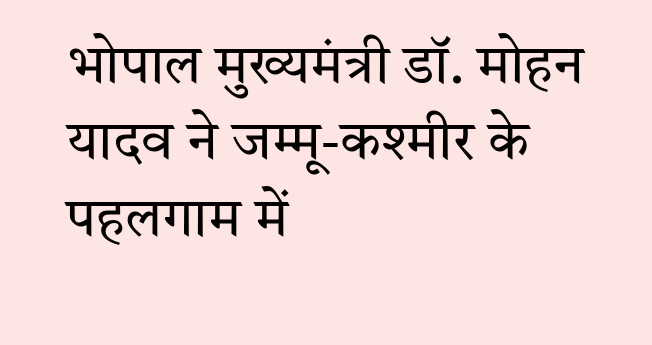भोपाल मुख्यमंत्री डॉ. मोहन यादव ने जम्मू-कश्मीर के पहलगाम में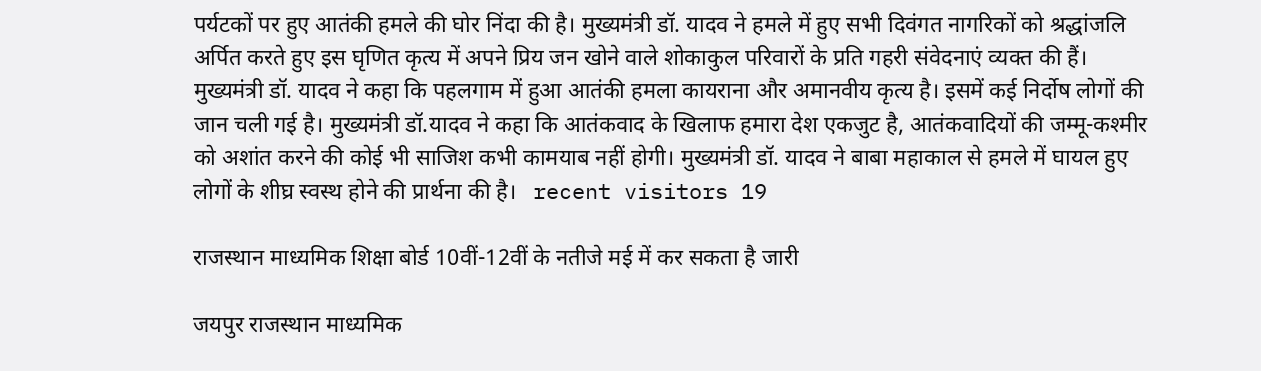पर्यटकों पर हुए आतंकी हमले की घोर निंदा की है। मुख्यमंत्री डॉ. यादव ने हमले में हुए सभी दिवंगत नागरिकों को श्रद्धांजलि अर्पित करते हुए इस घृणित कृत्य में अपने प्रिय जन खोने वाले शोकाकुल परिवारों के प्रति गहरी संवेदनाएं व्यक्त की हैं। मुख्यमंत्री डॉ. यादव ने कहा कि पहलगाम में हुआ आतंकी हमला कायराना और अमानवीय कृत्य है। इसमें कई निर्दोष लोगों की जान चली गई है। मुख्यमंत्री डॉ.यादव ने कहा कि आतंकवाद के खिलाफ हमारा देश एकजुट है, आतंकवादियों की जम्मू-कश्मीर को अशांत करने की कोई भी साजिश कभी कामयाब नहीं होगी। मुख्यमंत्री डॉ. यादव ने बाबा महाकाल से हमले में घायल हुए लोगों के शीघ्र स्वस्थ होने की प्रार्थना की है।   recent visitors 19

राजस्थान माध्यमिक शिक्षा बोर्ड 10वीं-12वीं के नतीजे मई में कर सकता है जारी

जयपुर राजस्थान माध्यमिक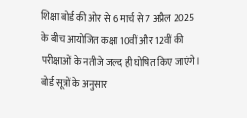शिक्षा बोर्ड की ओर से 6 मार्च से 7 अप्रैल 2025 के बीच आयोजित कक्षा 10वीं और 12वीं की परीक्षाओं के नतीजे जल्द ही घोषित किए जाएंगे। बोर्ड सूत्रों के अनुसार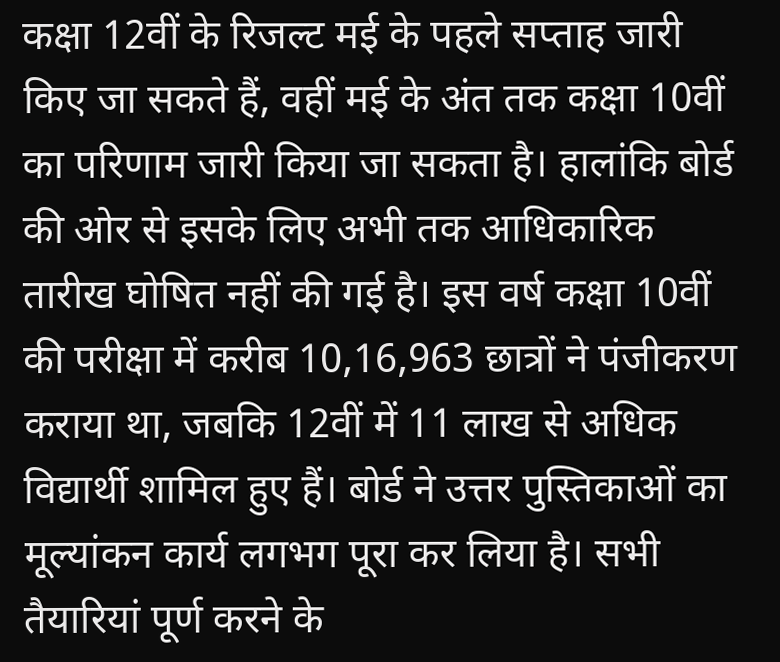कक्षा 12वीं के रिजल्ट मई के पहले सप्ताह जारी किए जा सकते हैं, वहीं मई के अंत तक कक्षा 10वीं का परिणाम जारी किया जा सकता है। हालांकि बोर्ड की ओर से इसके लिए अभी तक आधिकारिक तारीख घोषित नहीं की गई है। इस वर्ष कक्षा 10वीं की परीक्षा में करीब 10,16,963 छात्रों ने पंजीकरण कराया था, जबकि 12वीं में 11 लाख से अधिक विद्यार्थी शामिल हुए हैं। बोर्ड ने उत्तर पुस्तिकाओं का मूल्यांकन कार्य लगभग पूरा कर लिया है। सभी तैयारियां पूर्ण करने के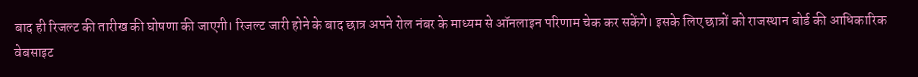बाद ही रिजल्ट की तारीख की घोषणा की जाएगी। रिजल्ट जारी होने के बाद छात्र अपने रोल नंबर के माध्यम से ऑनलाइन परिणाम चेक कर सकेंगे। इसके लिए छात्रों को राजस्थान बोर्ड की आधिकारिक वेबसाइट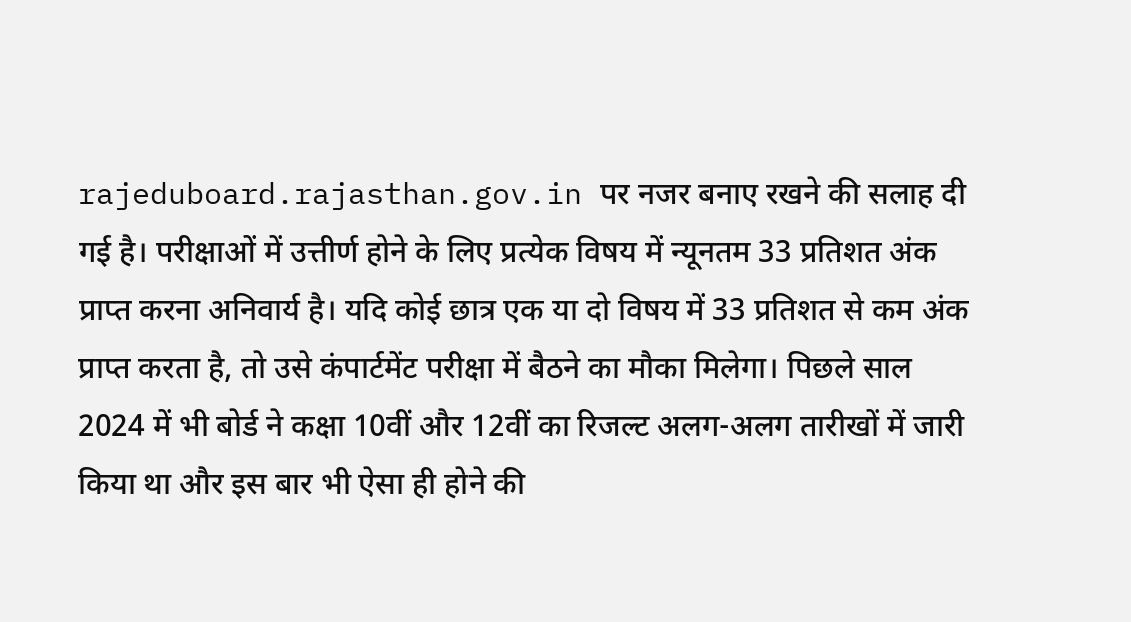rajeduboard.rajasthan.gov.in पर नजर बनाए रखने की सलाह दी गई है। परीक्षाओं में उत्तीर्ण होने के लिए प्रत्येक विषय में न्यूनतम 33 प्रतिशत अंक प्राप्त करना अनिवार्य है। यदि कोई छात्र एक या दो विषय में 33 प्रतिशत से कम अंक प्राप्त करता है, तो उसे कंपार्टमेंट परीक्षा में बैठने का मौका मिलेगा। पिछले साल 2024 में भी बोर्ड ने कक्षा 10वीं और 12वीं का रिजल्ट अलग-अलग तारीखों में जारी किया था और इस बार भी ऐसा ही होने की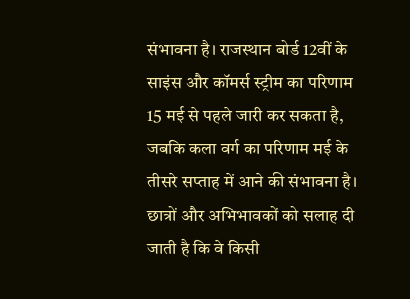संभावना है। राजस्थान बोर्ड 12वीं के साइंस और कॉमर्स स्ट्रीम का परिणाम 15 मई से पहले जारी कर सकता है, जबकि कला वर्ग का परिणाम मई के तीसरे सप्ताह में आने की संभावना है। छात्रों और अभिभावकों को सलाह दी जाती है कि वे किसी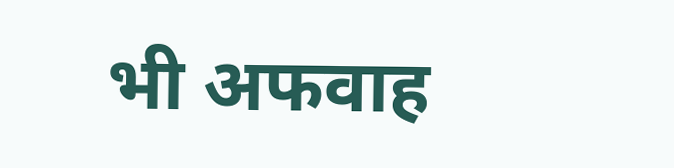भी अफवाह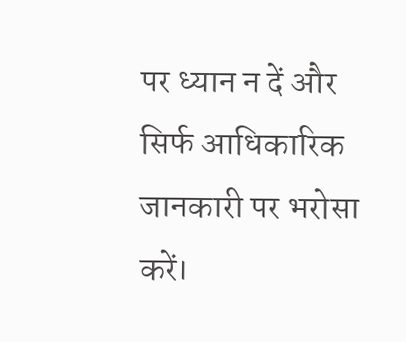पर ध्यान न दें और सिर्फ आधिकारिक जानकारी पर भरोसा करें।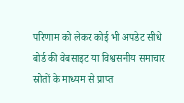परिणाम को लेकर कोई भी अपडेट सीधे बोर्ड की वेबसाइट या विश्वसनीय समाचार स्रोतों के माध्यम से प्राप्त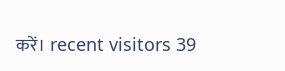करें। recent visitors 39